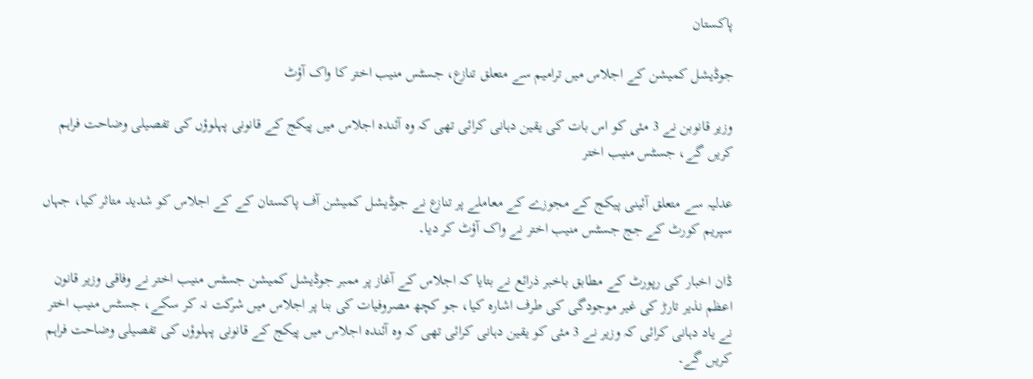پاکستان

جوڈیشل کمیشن کے اجلاس میں ترامیم سے متعلق تنازع، جسٹس منیب اختر کا واک آؤٹ

وزیر قانوبن نے 3 مئی کو اس بات کی یقین دہانی کرائی تھی کہ وہ آئندہ اجلاس میں پیکج کے قانونی پہلوؤں کی تفصیلی وضاحت فراہم کریں گے، جسٹس منیب اختر

عدلیہ سے متعلق آئینی پیکج کے مجوزے کے معاملے پر تنازع نے جوڈیشل کمیشن آف پاکستان کے کے اجلاس کو شدید متاثر کیا، جہاں سپریم کورٹ کے جج جسٹس منیب اختر نے واک آؤٹ کر دیا۔

ڈان اخبار کی رپورٹ کے مطابق باخبر ذرائع نے بتایا کہ اجلاس کے آغاز پر ممبر جوڈیشل کمیشن جسٹس منیب اختر نے وفاقی وزیر قانون اعظم نذیر تارڑ کی غیر موجودگی کی طرف اشارہ کیا، جو کچھ مصروفیات کی بنا پر اجلاس میں شرکت نہ کر سکے، جسٹس منیب اختر نے یاد دہانی کرائی کہ وزیر نے 3 مئی کو یقین دہانی کرائی تھی کہ وہ آئندہ اجلاس میں پیکج کے قانونی پہلوؤں کی تفصیلی وضاحت فراہم کریں گے۔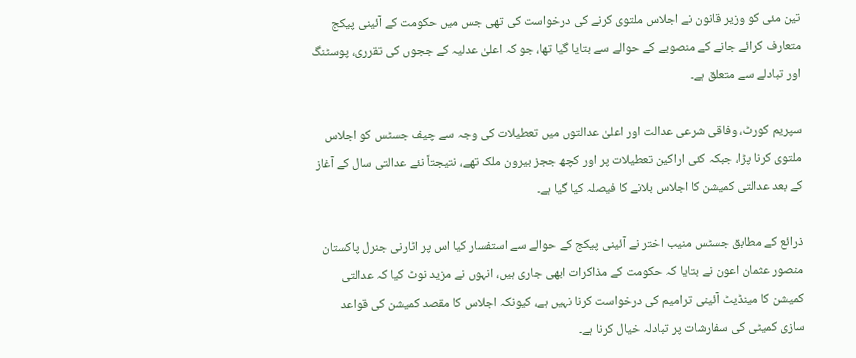تین مئی کو وزیر قانون نے اجلاس ملتوی کرنے کی درخواست کی تھی جس میں حکومت کے آئینی پیکج متعارف کرائے جانے کے منصوبے کے حوالے سے بتایا گیا تھا، جو کہ اعلیٰ عدلیہ کے ججوں کی تقرری، پوسٹنگ اور تبادلے سے متعلق ہے۔

سپریم کورٹ، وفاقی شرعی عدالت اور اعلیٰ عدالتوں میں تعطیلات کی وجہ سے چیف جسٹس کو اجلاس ملتوی کرنا پڑا، جبکہ کئی اراکین تعطیلات پر اور کچھ ججز بیرون ملک تھے، نتیجتاً نئے عدالتی سال کے آغاز کے بعد عدالتی کمیشن کا اجلاس بلانے کا فیصلہ کیا گیا ہے۔

ذرائع کے مطابق جسٹس منیب اختر نے آئینی پیکج کے حوالے سے استفسار کیا اس پر اٹارنی جنرل پاکستان منصور عثمان اعون نے بتایا کہ حکومت کے مذاکرات ابھی جاری ہیں، انہوں نے مزید نوٹ کیا کہ عدالتی کمیشن کا مینڈیٹ آئینی ترامیم کی درخواست کرنا نہیں ہے، کیونکہ اجلاس کا مقصد کمیشن کی قواعد سازی کمیٹی کی سفارشات پر تبادلہ خیال کرنا ہے۔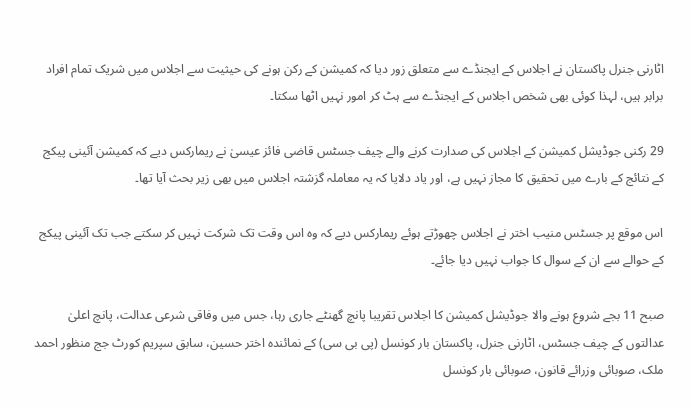اٹارنی جنرل پاکستان نے اجلاس کے ایجنڈے سے متعلق زور دیا کہ کمیشن کے رکن ہونے کی حیثیت سے اجلاس میں شریک تمام افراد برابر ہیں، لہذا کوئی بھی شخص اجلاس کے ایجنڈے سے ہٹ کر امور نہیں اٹھا سکتا۔

29 رکنی جوڈیشل کمیشن کے اجلاس کی صدارت کرنے والے چیف جسٹس قاضی فائز عیسیٰ نے ریمارکس دیے کہ کمیشن آئینی پیکج کے نتائج کے بارے میں تحقیق کا مجاز نہیں ہے، اور یاد دلایا کہ یہ معاملہ گزشتہ اجلاس میں بھی زیر بحث آیا تھا۔

اس موقع پر جسٹس منیب اختر نے اجلاس چھوڑتے ہوئے ریمارکس دیے کہ وہ اس وقت تک شرکت نہیں کر سکتے جب تک آئینی پیکج کے حوالے سے ان کے سوال کا جواب نہیں دیا جائے۔

صبح 11 بجے شروع ہونے والا جوڈیشل کمیشن کا اجلاس تقریبا پانچ گھنٹے جاری رہا، جس میں وفاقی شرعی عدالت، پانچ اعلیٰ عدالتوں کے چیف جسٹس، اٹارنی جنرل، پاکستان بار کونسل (پی بی سی) کے نمائندہ اختر حسین، سابق سپریم کورٹ جج منظور احمد ملک، صوبائی وزرائے قانون، صوبائی بار کونسل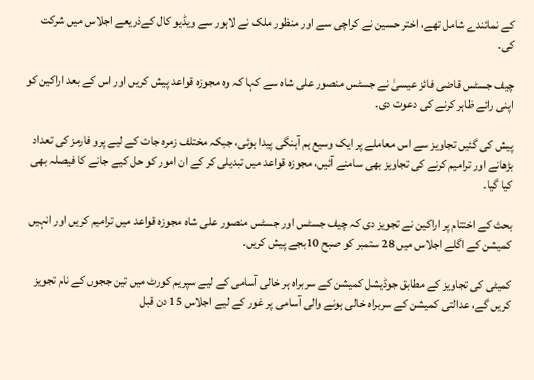کے نمائندے شامل تھے، اختر حسین نے کراچی سے اور منظور ملک نے لاہور سے ویڈیو کال کےذریعے اجلاس میں شرکت کی۔

چیف جسٹس قاضی فائز عیسیٰ نے جسٹس منصور علی شاہ سے کہا کہ وہ مجوزہ قواعد پیش کریں اور اس کے بعد اراکین کو اپنی رائے ظاہر کرنے کی دعوت دی۔

پیش کی گئیں تجاویز سے اس معاملے پر ایک وسیع ہم آہنگی پیدا ہوئی، جبکہ مختلف زمرہ جات کے لیے پرو فارمز کی تعداد بڑھانے اور ترامیم کرنے کی تجاویز بھی سامنے آئیں، مجوزہ قواعد میں تبدیلی کر کے ان امور کو حل کیے جانے کا فیصلہ بھی کیا گیا۔

بحث کے اختتام پر اراکین نے تجویز دی کہ چیف جسٹس اور جسٹس منصور علی شاہ مجوزہ قواعد میں ترامیم کریں اور انہیں کمیشن کے اگلے اجلاس میں 28 ستمبر کو صبح 10بجے پیش کریں۔

کمیٹی کی تجاویز کے مطابق جوڈیشل کمیشن کے سربراہ ہر خالی آسامی کے لیے سپریم کورٹ میں تین ججوں کے نام تجویز کریں گے، عدالتی کمیشن کے سربراہ خالی ہونے والی آسامی پر غور کے لیے اجلاس 15 دن قبل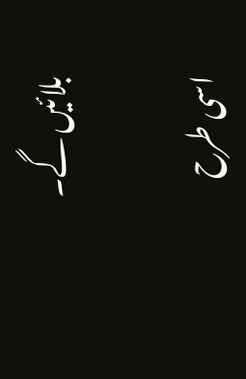بلائیں گے۔

اسی طرح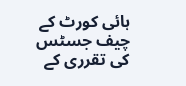ہائی کورٹ کے چیف جسٹس کی تقرری کے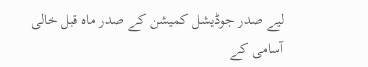لیے صدر جوڈیشل کمیشن کے صدر ماہ قبل خالی آسامی کے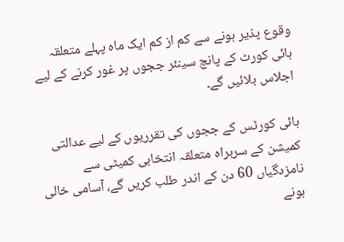وقوع پذیر ہونے سے کم از کم ایک ماہ پہلے متعلقہ ہائی کورٹ کے پانچ سینئر ججوں پر غور کرنے کے لیے اجلاس بلائیں گے۔

ہائی کورٹس کے ججوں کی تقرریوں کے لیے عدالتی کمیشن کے سربراہ متعلقہ انتخابی کمیٹی سے نامزدگیاں 60 دن کے اندر طلب کریں گے، آسامی خالی ہونے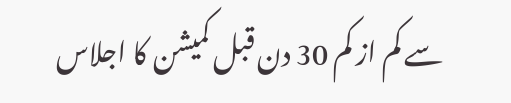سے کم از کم 30 دن قبل کمیشن کا اجلاس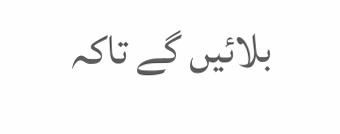بلائیں گے تاکہ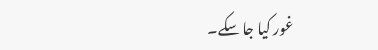غور کیا جا سکے۔